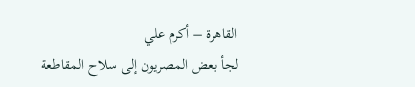القاهرة – أكرم علي
لجأ بعض المصريون إلى سلاح المقاطعة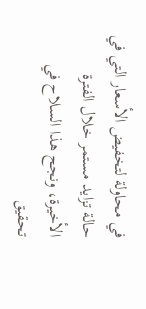في محاولة لتخفيض الأسعار التي في حالة تزايد مستمر خلال الفترة الأخيرة، ونجح هذا السلاح في تحقيق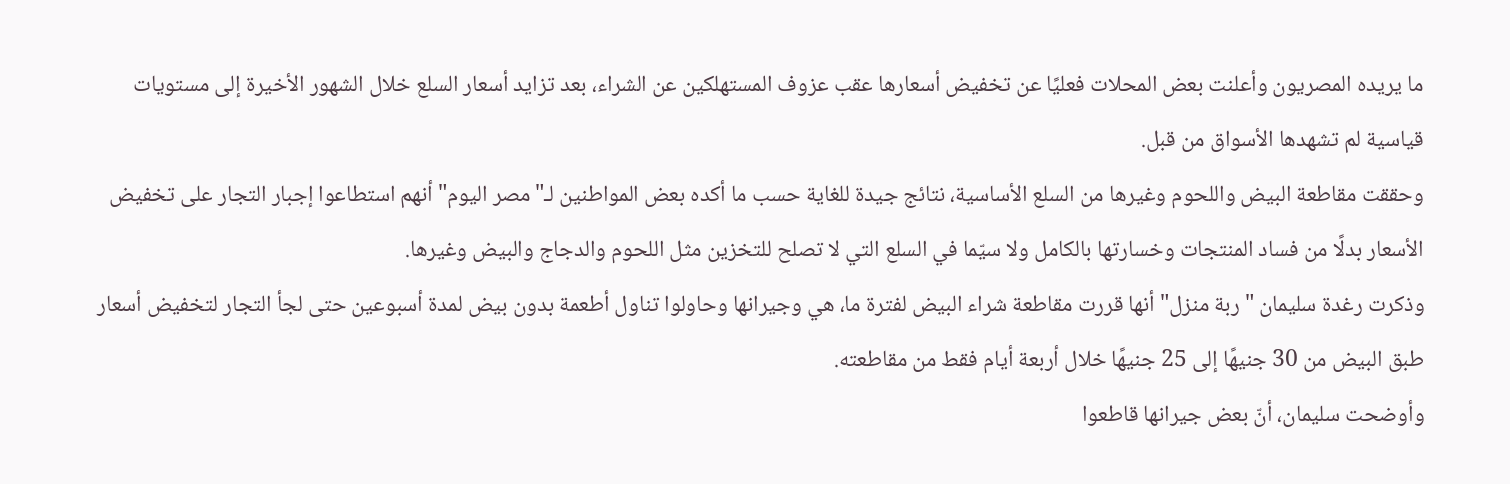ما يريده المصريون وأعلنت بعض المحلات فعليًا عن تخفيض أسعارها عقب عزوف المستهلكين عن الشراء، بعد تزايد أسعار السلع خلال الشهور الأخيرة إلى مستويات قياسية لم تشهدها الأسواق من قبل.
وحققت مقاطعة البيض واللحوم وغيرها من السلع الأساسية، نتائج جيدة للغاية حسب ما أكده بعض المواطنين لـ"مصر اليوم" أنهم استطاعوا إجبار التجار على تخفيض الأسعار بدلًا من فساد المنتجات وخسارتها بالكامل ولا سيّما في السلع التي لا تصلح للتخزين مثل اللحوم والدجاج والبيض وغيرها.
وذكرت رغدة سليمان "ربة منزل" أنها قررت مقاطعة شراء البيض لفترة ما، هي وجيرانها وحاولوا تناول أطعمة بدون بيض لمدة أسبوعين حتى لجأ التجار لتخفيض أسعار طبق البيض من 30 جنيهًا إلى 25 جنيهًا خلال أربعة أيام فقط من مقاطعته.
وأوضحت سليمان، أنّ بعض جيرانها قاطعوا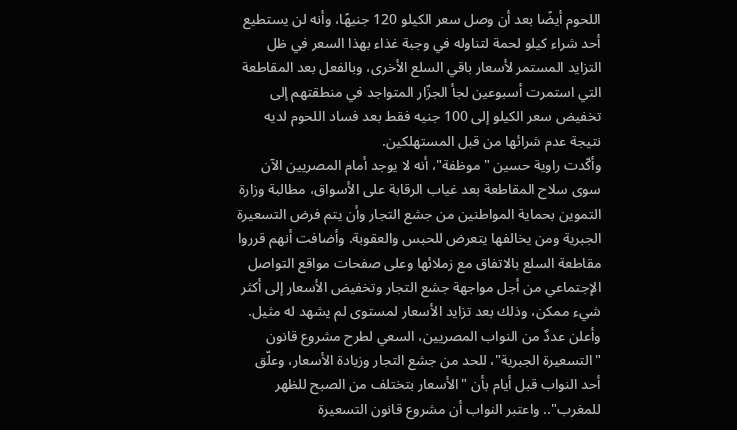اللحوم أيضًا بعد أن وصل سعر الكيلو 120 جنيهًا، وأنه لن يستطيع أحد شراء كيلو لحمة لتناوله في وجبة غذاء بهذا السعر في ظل التزايد المستمر لأسعار باقي السلع الأخرى، وبالفعل بعد المقاطعة التي استمرت أسبوعين لجأ الجزّار المتواجد في منطقتهم إلى تخفيض سعر الكيلو إلى 100 جنيه فقط بعد فساد اللحوم لديه نتيجة عدم شرائها من قبل المستهلكين.
وأكّدت راوية حسين "موظفة"، أنه لا يوجد أمام المصريين الآن سوى سلاح المقاطعة بعد غياب الرقابة على الأسواق، مطالبة وزارة التموين بحماية المواطنين من جشع التجار وأن يتم فرض التسعيرة الجبرية ومن يخالفها يتعرض للحبس والعقوبة. وأضافت أنهم قرروا مقاطعة السلع بالاتفاق مع زملائها وعلى صفحات مواقع التواصل الإجتماعي من أجل مواجهة جشع التجار وتخفيض الأسعار إلى أكثر شيء ممكن، وذلك بعد تزايد الأسعار لمستوى لم يشهد له مثيل.
وأعلن عددٌ من النواب المصريين، السعي لطرح مشروع قانون "التسعيرة الجبرية"، للحد من جشع التجار وزيادة الأسعار، وعلّق أحد النواب قبل أيام بأن "الأسعار بتختلف من الصبح للظهر للمغرب".. واعتبر النواب أن مشروع قانون التسعيرة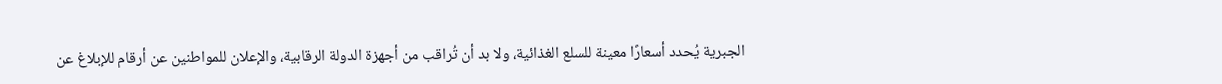الجبرية يُحدد أسعارًا معينة للسلع الغذائية، ولا بد أن تُراقب من أجهزة الدولة الرقابية، والإعلان للمواطنين عن أرقام للإبلاغ عن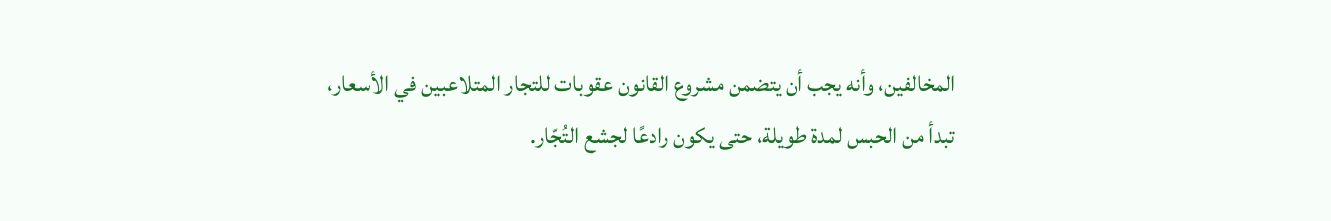المخالفين، وأنه يجب أن يتضمن مشروع القانون عقوبات للتجار المتلاعبين في الأسعار، تبدأ من الحبس لمدة طويلة، حتى يكون رادعًا لجشع التُجّار.